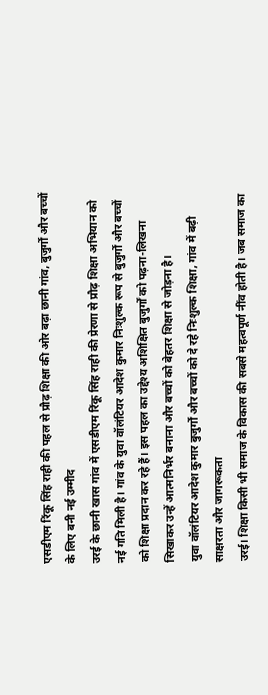एसडीएम रिंकू सिंह राही की पहल से प्रौढ़ शिक्षा की ओर बढ़ा छानी गांव, बुजुर्गों और बच्चों के लिए बनी नई उम्मीद
उरई के छानी खास गांव में एसडीएम रिंकू सिंह राही की प्रेरणा से प्रौढ़ शिक्षा अभियान को नई गति मिली है। गांव के युवा वॉलंटियर आदेश कुमार निःशुल्क रूप से बुजुर्गों और बच्चों को शिक्षा प्रदान कर रहे हैं। इस पहल का उद्देश्य अशिक्षित बुजुर्गों को पढ़ना-लिखना सिखाकर उन्हें आत्मनिर्भर बनाना और बच्चों को बेहतर शिक्षा से जोड़ना है।
युवा वॉलंटियर आदेश कुमार बुजुर्गों और बच्चों को दे रहे निःशुल्क शिक्षा, गांव में बढ़ी साक्षरता और जागरूकता
उरई। शिक्षा किसी भी समाज के विकास की सबसे महत्वपूर्ण नींव होती है। जब समाज का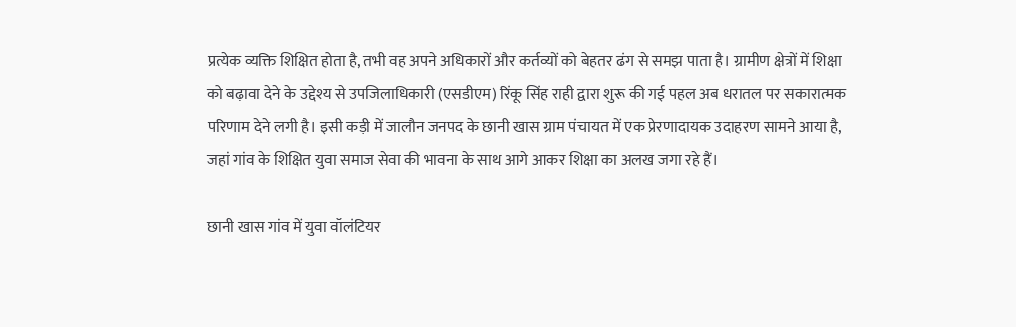प्रत्येक व्यक्ति शिक्षित होता है, तभी वह अपने अधिकारों और कर्तव्यों को बेहतर ढंग से समझ पाता है। ग्रामीण क्षेत्रों में शिक्षा को बढ़ावा देने के उद्देश्य से उपजिलाधिकारी (एसडीएम) रिंकू सिंह राही द्वारा शुरू की गई पहल अब धरातल पर सकारात्मक परिणाम देने लगी है। इसी कड़ी में जालौन जनपद के छानी खास ग्राम पंचायत में एक प्रेरणादायक उदाहरण सामने आया है, जहां गांव के शिक्षित युवा समाज सेवा की भावना के साथ आगे आकर शिक्षा का अलख जगा रहे हैं।

छानी खास गांव में युवा वॉलंटियर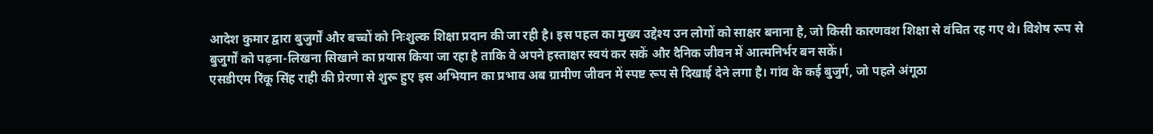आदेश कुमार द्वारा बुजुर्गों और बच्चों को निःशुल्क शिक्षा प्रदान की जा रही है। इस पहल का मुख्य उद्देश्य उन लोगों को साक्षर बनाना है, जो किसी कारणवश शिक्षा से वंचित रह गए थे। विशेष रूप से बुजुर्गों को पढ़ना-लिखना सिखाने का प्रयास किया जा रहा है ताकि वे अपने हस्ताक्षर स्वयं कर सकें और दैनिक जीवन में आत्मनिर्भर बन सकें।
एसडीएम रिंकू सिंह राही की प्रेरणा से शुरू हुए इस अभियान का प्रभाव अब ग्रामीण जीवन में स्पष्ट रूप से दिखाई देने लगा है। गांव के कई बुजुर्ग, जो पहले अंगूठा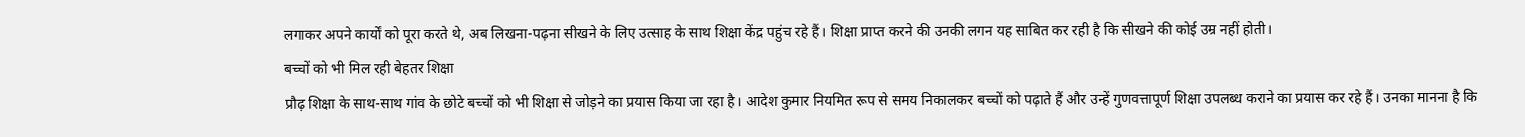लगाकर अपने कार्यों को पूरा करते थे, अब लिखना-पढ़ना सीखने के लिए उत्साह के साथ शिक्षा केंद्र पहुंच रहे हैं। शिक्षा प्राप्त करने की उनकी लगन यह साबित कर रही है कि सीखने की कोई उम्र नहीं होती।
बच्चों को भी मिल रही बेहतर शिक्षा
प्रौढ़ शिक्षा के साथ-साथ गांव के छोटे बच्चों को भी शिक्षा से जोड़ने का प्रयास किया जा रहा है। आदेश कुमार नियमित रूप से समय निकालकर बच्चों को पढ़ाते हैं और उन्हें गुणवत्तापूर्ण शिक्षा उपलब्ध कराने का प्रयास कर रहे हैं। उनका मानना है कि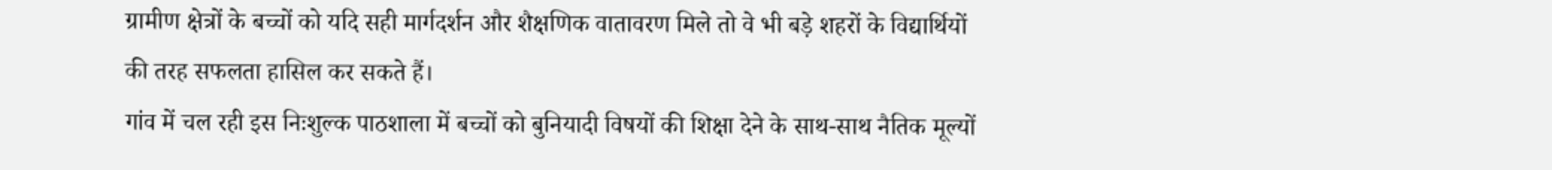ग्रामीण क्षेत्रों के बच्चों को यदि सही मार्गदर्शन और शैक्षणिक वातावरण मिले तो वे भी बड़े शहरों के विद्यार्थियों की तरह सफलता हासिल कर सकते हैं।
गांव में चल रही इस निःशुल्क पाठशाला में बच्चों को बुनियादी विषयों की शिक्षा देने के साथ-साथ नैतिक मूल्यों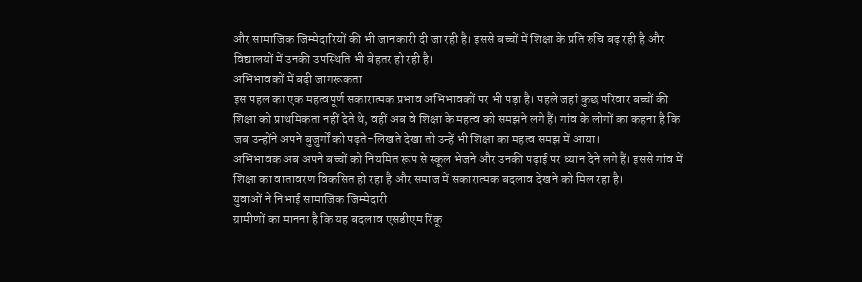और सामाजिक जिम्मेदारियों की भी जानकारी दी जा रही है। इससे बच्चों में शिक्षा के प्रति रुचि बढ़ रही है और विद्यालयों में उनकी उपस्थिति भी बेहतर हो रही है।
अभिभावकों में बढ़ी जागरूकता
इस पहल का एक महत्वपूर्ण सकारात्मक प्रभाव अभिभावकों पर भी पड़ा है। पहले जहां कुछ परिवार बच्चों की शिक्षा को प्राथमिकता नहीं देते थे, वहीं अब वे शिक्षा के महत्व को समझने लगे हैं। गांव के लोगों का कहना है कि जब उन्होंने अपने बुजुर्गों को पढ़ते-लिखते देखा तो उन्हें भी शिक्षा का महत्व समझ में आया।
अभिभावक अब अपने बच्चों को नियमित रूप से स्कूल भेजने और उनकी पढ़ाई पर ध्यान देने लगे हैं। इससे गांव में शिक्षा का वातावरण विकसित हो रहा है और समाज में सकारात्मक बदलाव देखने को मिल रहा है।
युवाओं ने निभाई सामाजिक जिम्मेदारी
ग्रामीणों का मानना है कि यह बदलाव एसडीएम रिंकू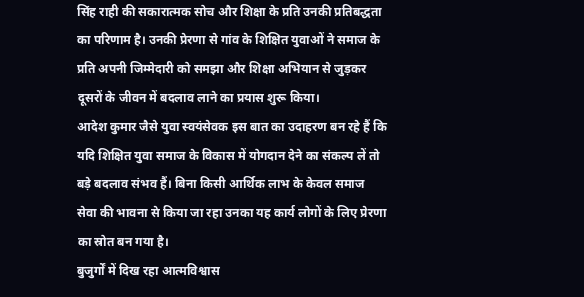सिंह राही की सकारात्मक सोच और शिक्षा के प्रति उनकी प्रतिबद्धता का परिणाम है। उनकी प्रेरणा से गांव के शिक्षित युवाओं ने समाज के प्रति अपनी जिम्मेदारी को समझा और शिक्षा अभियान से जुड़कर दूसरों के जीवन में बदलाव लाने का प्रयास शुरू किया।
आदेश कुमार जैसे युवा स्वयंसेवक इस बात का उदाहरण बन रहे हैं कि यदि शिक्षित युवा समाज के विकास में योगदान देने का संकल्प लें तो बड़े बदलाव संभव हैं। बिना किसी आर्थिक लाभ के केवल समाज सेवा की भावना से किया जा रहा उनका यह कार्य लोगों के लिए प्रेरणा का स्रोत बन गया है।
बुजुर्गों में दिख रहा आत्मविश्वास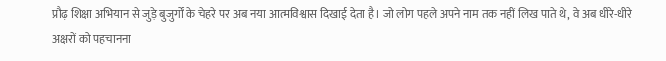प्रौढ़ शिक्षा अभियान से जुड़े बुजुर्गों के चेहरे पर अब नया आत्मविश्वास दिखाई देता है। जो लोग पहले अपने नाम तक नहीं लिख पाते थे, वे अब धीरे-धीरे अक्षरों को पहचानना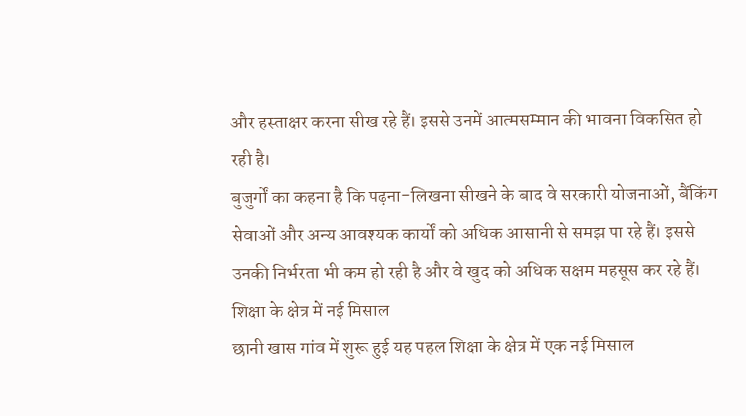और हस्ताक्षर करना सीख रहे हैं। इससे उनमें आत्मसम्मान की भावना विकसित हो रही है।
बुजुर्गों का कहना है कि पढ़ना-लिखना सीखने के बाद वे सरकारी योजनाओं, बैंकिंग सेवाओं और अन्य आवश्यक कार्यों को अधिक आसानी से समझ पा रहे हैं। इससे उनकी निर्भरता भी कम हो रही है और वे खुद को अधिक सक्षम महसूस कर रहे हैं।
शिक्षा के क्षेत्र में नई मिसाल
छानी खास गांव में शुरू हुई यह पहल शिक्षा के क्षेत्र में एक नई मिसाल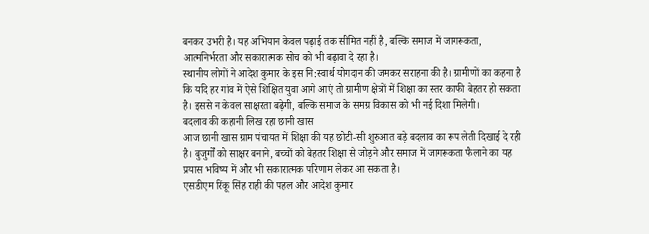बनकर उभरी है। यह अभियान केवल पढ़ाई तक सीमित नहीं है, बल्कि समाज में जागरूकता, आत्मनिर्भरता और सकारात्मक सोच को भी बढ़ावा दे रहा है।
स्थानीय लोगों ने आदेश कुमार के इस नि:स्वार्थ योगदान की जमकर सराहना की है। ग्रामीणों का कहना है कि यदि हर गांव में ऐसे शिक्षित युवा आगे आएं तो ग्रामीण क्षेत्रों में शिक्षा का स्तर काफी बेहतर हो सकता है। इससे न केवल साक्षरता बढ़ेगी, बल्कि समाज के समग्र विकास को भी नई दिशा मिलेगी।
बदलाव की कहानी लिख रहा छानी खास
आज छानी खास ग्राम पंचायत में शिक्षा की यह छोटी-सी शुरुआत बड़े बदलाव का रूप लेती दिखाई दे रही है। बुजुर्गों को साक्षर बनाने, बच्चों को बेहतर शिक्षा से जोड़ने और समाज में जागरूकता फैलाने का यह प्रयास भविष्य में और भी सकारात्मक परिणाम लेकर आ सकता है।
एसडीएम रिंकू सिंह राही की पहल और आदेश कुमार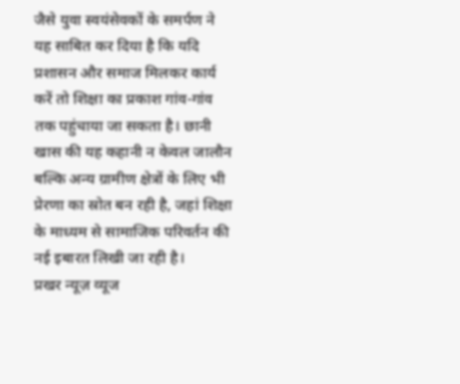जैसे युवा स्वयंसेवकों के समर्पण ने यह साबित कर दिया है कि यदि प्रशासन और समाज मिलकर कार्य करें तो शिक्षा का प्रकाश गांव-गांव तक पहुंचाया जा सकता है। छानी खास की यह कहानी न केवल जालौन बल्कि अन्य ग्रामीण क्षेत्रों के लिए भी प्रेरणा का स्रोत बन रही है, जहां शिक्षा के माध्यम से सामाजिक परिवर्तन की नई इबारत लिखी जा रही है।
प्रखर न्यूज़ व्यूज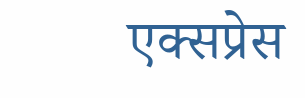एक्सप्रेस